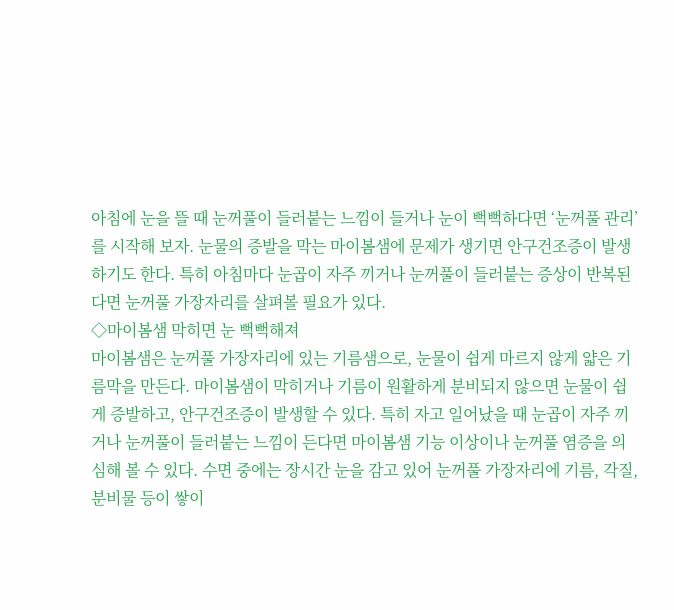아침에 눈을 뜰 때 눈꺼풀이 들러붙는 느낌이 들거나 눈이 뻑뻑하다면 ‘눈꺼풀 관리’를 시작해 보자. 눈물의 증발을 막는 마이봄샘에 문제가 생기면 안구건조증이 발생하기도 한다. 특히 아침마다 눈곱이 자주 끼거나 눈꺼풀이 들러붙는 증상이 반복된다면 눈꺼풀 가장자리를 살펴볼 필요가 있다.
◇마이봄샘 막히면 눈 뻑뻑해져
마이봄샘은 눈꺼풀 가장자리에 있는 기름샘으로, 눈물이 쉽게 마르지 않게 얇은 기름막을 만든다. 마이봄샘이 막히거나 기름이 원활하게 분비되지 않으면 눈물이 쉽게 증발하고, 안구건조증이 발생할 수 있다. 특히 자고 일어났을 때 눈곱이 자주 끼거나 눈꺼풀이 들러붙는 느낌이 든다면 마이봄샘 기능 이상이나 눈꺼풀 염증을 의심해 볼 수 있다. 수면 중에는 장시간 눈을 감고 있어 눈꺼풀 가장자리에 기름, 각질, 분비물 등이 쌓이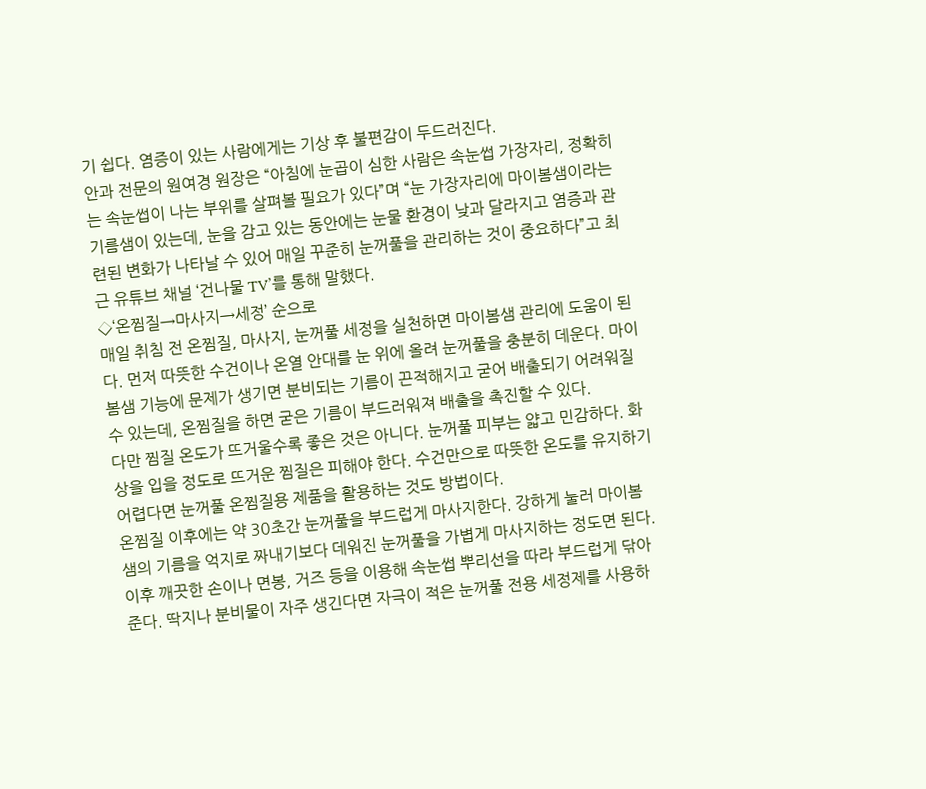기 쉽다. 염증이 있는 사람에게는 기상 후 불편감이 두드러진다.
안과 전문의 원여경 원장은 “아침에 눈곱이 심한 사람은 속눈썹 가장자리, 정확히는 속눈썹이 나는 부위를 살펴볼 필요가 있다”며 “눈 가장자리에 마이봄샘이라는 기름샘이 있는데, 눈을 감고 있는 동안에는 눈물 환경이 낮과 달라지고 염증과 관련된 변화가 나타날 수 있어 매일 꾸준히 눈꺼풀을 관리하는 것이 중요하다”고 최근 유튜브 채널 ‘건나물 TV’를 통해 말했다.
◇‘온찜질→마사지→세정’ 순으로
매일 취침 전 온찜질, 마사지, 눈꺼풀 세정을 실천하면 마이봄샘 관리에 도움이 된다. 먼저 따뜻한 수건이나 온열 안대를 눈 위에 올려 눈꺼풀을 충분히 데운다. 마이봄샘 기능에 문제가 생기면 분비되는 기름이 끈적해지고 굳어 배출되기 어려워질 수 있는데, 온찜질을 하면 굳은 기름이 부드러워져 배출을 촉진할 수 있다.
다만 찜질 온도가 뜨거울수록 좋은 것은 아니다. 눈꺼풀 피부는 얇고 민감하다. 화상을 입을 정도로 뜨거운 찜질은 피해야 한다. 수건만으로 따뜻한 온도를 유지하기 어렵다면 눈꺼풀 온찜질용 제품을 활용하는 것도 방법이다.
온찜질 이후에는 약 30초간 눈꺼풀을 부드럽게 마사지한다. 강하게 눌러 마이봄샘의 기름을 억지로 짜내기보다 데워진 눈꺼풀을 가볍게 마사지하는 정도면 된다. 이후 깨끗한 손이나 면봉, 거즈 등을 이용해 속눈썹 뿌리선을 따라 부드럽게 닦아준다. 딱지나 분비물이 자주 생긴다면 자극이 적은 눈꺼풀 전용 세정제를 사용하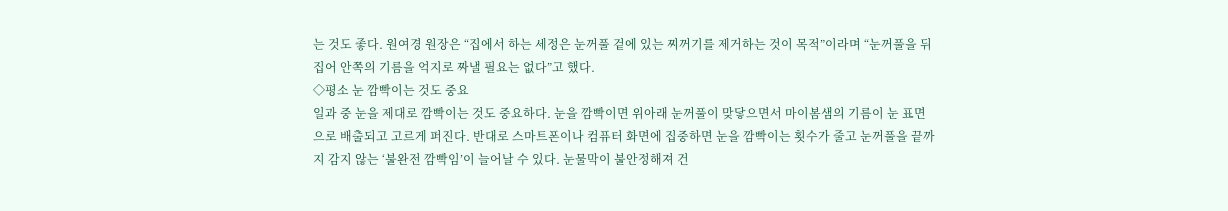는 것도 좋다. 원여경 원장은 “집에서 하는 세정은 눈꺼풀 겉에 있는 찌꺼기를 제거하는 것이 목적”이라며 “눈꺼풀을 뒤집어 안쪽의 기름을 억지로 짜낼 필요는 없다”고 했다.
◇평소 눈 깜빡이는 것도 중요
일과 중 눈을 제대로 깜빡이는 것도 중요하다. 눈을 깜빡이면 위아래 눈꺼풀이 맞닿으면서 마이봄샘의 기름이 눈 표면으로 배출되고 고르게 퍼진다. 반대로 스마트폰이나 컴퓨터 화면에 집중하면 눈을 깜빡이는 횟수가 줄고 눈꺼풀을 끝까지 감지 않는 ‘불완전 깜빡임’이 늘어날 수 있다. 눈물막이 불안정해져 건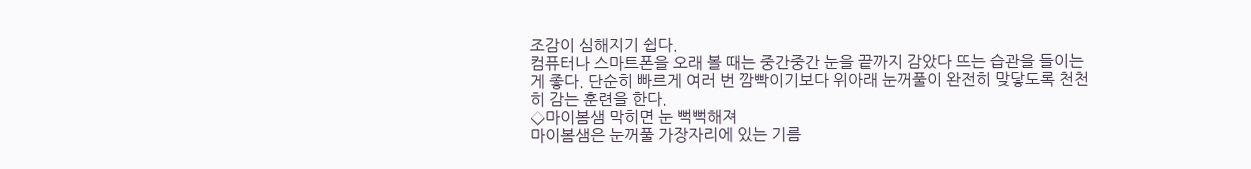조감이 심해지기 쉽다.
컴퓨터나 스마트폰을 오래 볼 때는 중간중간 눈을 끝까지 감았다 뜨는 습관을 들이는 게 좋다. 단순히 빠르게 여러 번 깜빡이기보다 위아래 눈꺼풀이 완전히 맞닿도록 천천히 감는 훈련을 한다.
◇마이봄샘 막히면 눈 뻑뻑해져
마이봄샘은 눈꺼풀 가장자리에 있는 기름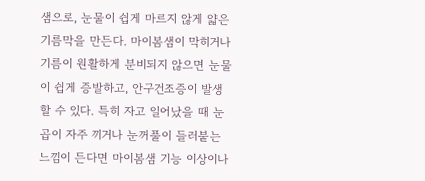샘으로, 눈물이 쉽게 마르지 않게 얇은 기름막을 만든다. 마이봄샘이 막히거나 기름이 원활하게 분비되지 않으면 눈물이 쉽게 증발하고, 안구건조증이 발생할 수 있다. 특히 자고 일어났을 때 눈곱이 자주 끼거나 눈꺼풀이 들러붙는 느낌이 든다면 마이봄샘 기능 이상이나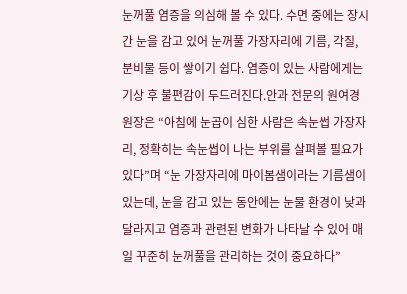눈꺼풀 염증을 의심해 볼 수 있다. 수면 중에는 장시간 눈을 감고 있어 눈꺼풀 가장자리에 기름, 각질, 분비물 등이 쌓이기 쉽다. 염증이 있는 사람에게는 기상 후 불편감이 두드러진다.안과 전문의 원여경 원장은 “아침에 눈곱이 심한 사람은 속눈썹 가장자리, 정확히는 속눈썹이 나는 부위를 살펴볼 필요가 있다”며 “눈 가장자리에 마이봄샘이라는 기름샘이 있는데, 눈을 감고 있는 동안에는 눈물 환경이 낮과 달라지고 염증과 관련된 변화가 나타날 수 있어 매일 꾸준히 눈꺼풀을 관리하는 것이 중요하다”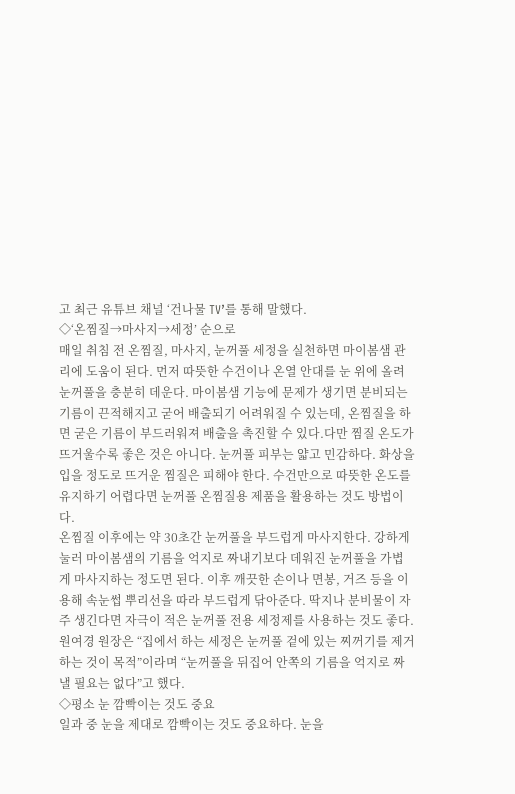고 최근 유튜브 채널 ‘건나물 TV’를 통해 말했다.
◇‘온찜질→마사지→세정’ 순으로
매일 취침 전 온찜질, 마사지, 눈꺼풀 세정을 실천하면 마이봄샘 관리에 도움이 된다. 먼저 따뜻한 수건이나 온열 안대를 눈 위에 올려 눈꺼풀을 충분히 데운다. 마이봄샘 기능에 문제가 생기면 분비되는 기름이 끈적해지고 굳어 배출되기 어려워질 수 있는데, 온찜질을 하면 굳은 기름이 부드러워져 배출을 촉진할 수 있다.다만 찜질 온도가 뜨거울수록 좋은 것은 아니다. 눈꺼풀 피부는 얇고 민감하다. 화상을 입을 정도로 뜨거운 찜질은 피해야 한다. 수건만으로 따뜻한 온도를 유지하기 어렵다면 눈꺼풀 온찜질용 제품을 활용하는 것도 방법이다.
온찜질 이후에는 약 30초간 눈꺼풀을 부드럽게 마사지한다. 강하게 눌러 마이봄샘의 기름을 억지로 짜내기보다 데워진 눈꺼풀을 가볍게 마사지하는 정도면 된다. 이후 깨끗한 손이나 면봉, 거즈 등을 이용해 속눈썹 뿌리선을 따라 부드럽게 닦아준다. 딱지나 분비물이 자주 생긴다면 자극이 적은 눈꺼풀 전용 세정제를 사용하는 것도 좋다. 원여경 원장은 “집에서 하는 세정은 눈꺼풀 겉에 있는 찌꺼기를 제거하는 것이 목적”이라며 “눈꺼풀을 뒤집어 안쪽의 기름을 억지로 짜낼 필요는 없다”고 했다.
◇평소 눈 깜빡이는 것도 중요
일과 중 눈을 제대로 깜빡이는 것도 중요하다. 눈을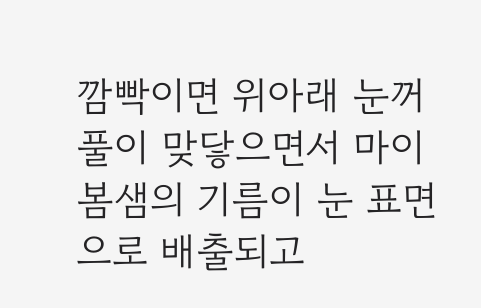깜빡이면 위아래 눈꺼풀이 맞닿으면서 마이봄샘의 기름이 눈 표면으로 배출되고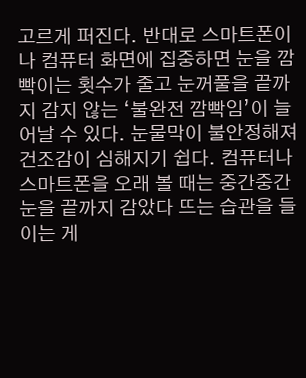고르게 퍼진다. 반대로 스마트폰이나 컴퓨터 화면에 집중하면 눈을 깜빡이는 횟수가 줄고 눈꺼풀을 끝까지 감지 않는 ‘불완전 깜빡임’이 늘어날 수 있다. 눈물막이 불안정해져 건조감이 심해지기 쉽다. 컴퓨터나 스마트폰을 오래 볼 때는 중간중간 눈을 끝까지 감았다 뜨는 습관을 들이는 게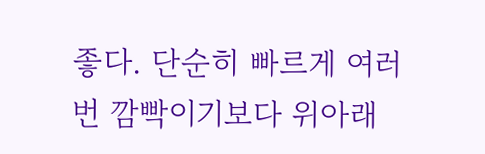좋다. 단순히 빠르게 여러 번 깜빡이기보다 위아래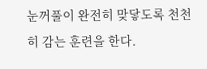눈꺼풀이 완전히 맞닿도록 천천히 감는 훈련을 한다.